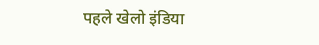पहले खेलो इंडिया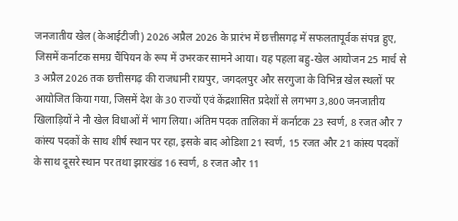जनजातीय खेल (केआईटीजी) 2026 अप्रैल 2026 के प्रारंभ में छत्तीसगढ़ में सफलतापूर्वक संपन्न हुए, जिसमें कर्नाटक समग्र चैंपियन के रूप में उभरकर सामने आया। यह पहला बहु-खेल आयोजन 25 मार्च से 3 अप्रैल 2026 तक छत्तीसगढ़ की राजधानी रायपुर, जगदलपुर और सरगुजा के विभिन्न खेल स्थलों पर आयोजित किया गया, जिसमें देश के 30 राज्यों एवं केंद्रशासित प्रदेशों से लगभग 3,800 जनजातीय खिलाड़ियों ने नौ खेल विधाओं में भाग लिया। अंतिम पदक तालिका में कर्नाटक 23 स्वर्ण, 8 रजत और 7 कांस्य पदकों के साथ शीर्ष स्थान पर रहा, इसके बाद ओडिशा 21 स्वर्ण, 15 रजत और 21 कांस्य पदकों के साथ दूसरे स्थान पर तथा झारखंड 16 स्वर्ण, 8 रजत और 11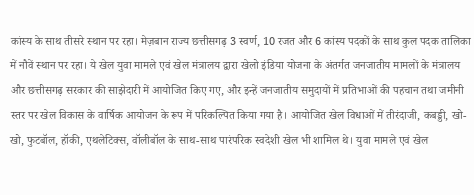कांस्य के साथ तीसरे स्थान पर रहा। मेज़बान राज्य छत्तीसगढ़ 3 स्वर्ण, 10 रजत और 6 कांस्य पदकों के साथ कुल पदक तालिका में नौवें स्थान पर रहा। ये खेल युवा मामले एवं खेल मंत्रालय द्वारा खेलो इंडिया योजना के अंतर्गत जनजातीय मामलों के मंत्रालय और छत्तीसगढ़ सरकार की साझेदारी में आयोजित किए गए, और इन्हें जनजातीय समुदायों में प्रतिभाओं की पहचान तथा जमीनी स्तर पर खेल विकास के वार्षिक आयोजन के रूप में परिकल्पित किया गया है। आयोजित खेल विधाओं में तीरंदाजी, कबड्डी, खो-खो, फुटबॉल, हॉकी, एथलेटिक्स, वॉलीबॉल के साथ-साथ पारंपरिक स्वदेशी खेल भी शामिल थे। युवा मामले एवं खेल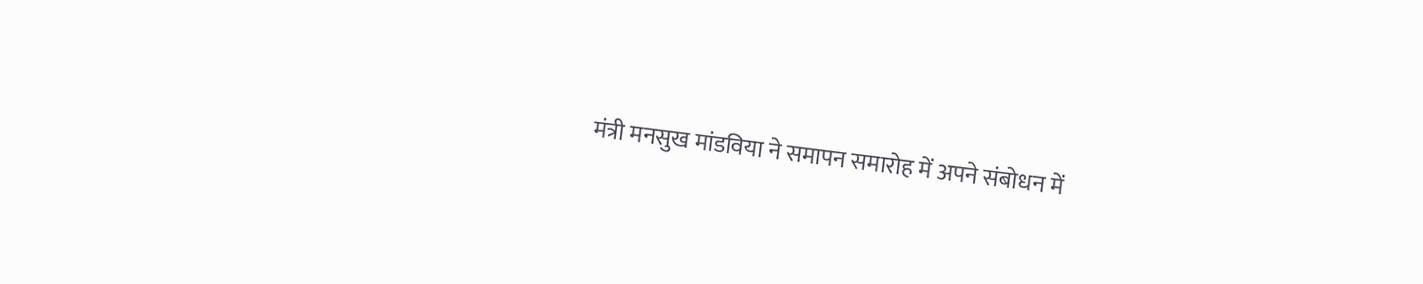मंत्री मनसुख मांडविया ने समापन समारोह में अपने संबोधन में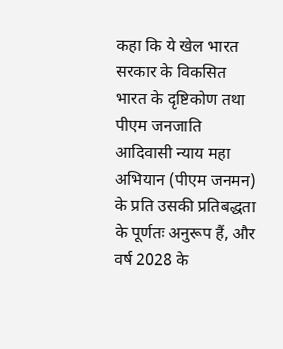कहा कि ये खेल भारत सरकार के विकसित भारत के दृष्टिकोण तथा पीएम जनजाति आदिवासी न्याय महा अभियान (पीएम जनमन) के प्रति उसकी प्रतिबद्धता के पूर्णतः अनुरूप हैं, और वर्ष 2028 के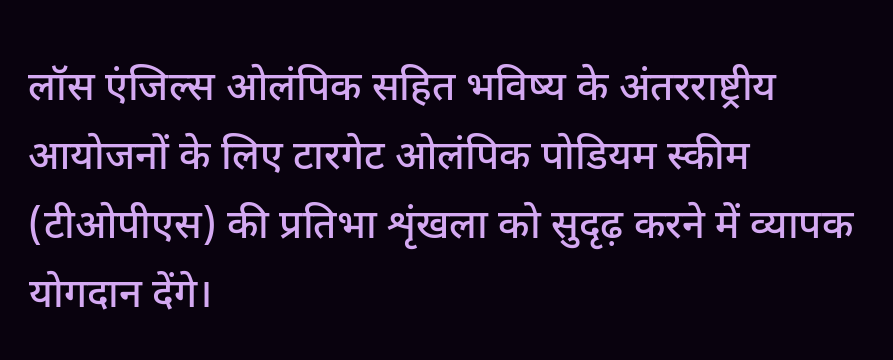लॉस एंजिल्स ओलंपिक सहित भविष्य के अंतरराष्ट्रीय आयोजनों के लिए टारगेट ओलंपिक पोडियम स्कीम (टीओपीएस) की प्रतिभा शृंखला को सुदृढ़ करने में व्यापक योगदान देंगे।